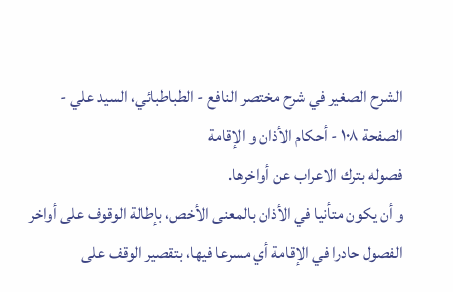الشرح الصغير في شرح مختصر النافع - الطباطبائي، السيد علي - الصفحة ١٠٨ - أحكام الأذان و الإقامة
فصوله بترك الاعراب عن أواخرها.
و أن يكون متأنيا في الأذان بالمعنى الأخص، بإطالة الوقوف على أواخر الفصول حادرا في الإقامة أي مسرعا فيها، بتقصير الوقف على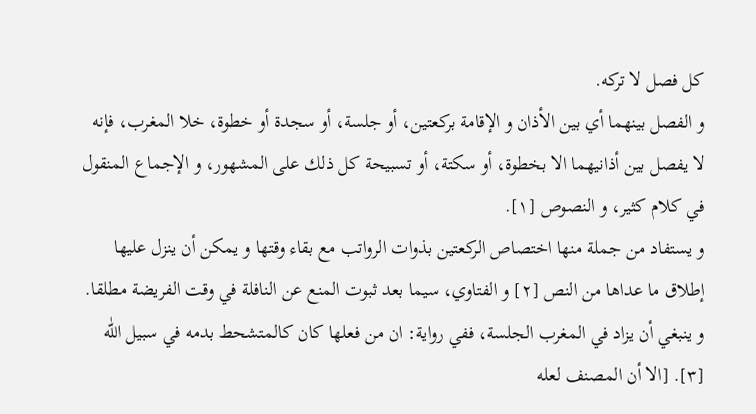كل فصل لا تركه.
و الفصل بينهما أي بين الأذان و الإقامة بركعتين، أو جلسة، أو سجدة أو خطوة، خلا المغرب، فإنه لا يفصل بين أذانيهما الا بخطوة، أو سكتة، أو تسبيحة كل ذلك على المشهور، و الإجماع المنقول في كلام كثير، و النصوص [١].
و يستفاد من جملة منها اختصاص الركعتين بذوات الرواتب مع بقاء وقتها و يمكن أن ينزل عليها إطلاق ما عداها من النص [٢] و الفتاوي، سيما بعد ثبوت المنع عن النافلة في وقت الفريضة مطلقا.
و ينبغي أن يزاد في المغرب الجلسة، ففي رواية: ان من فعلها كان كالمتشحط بدمه في سبيل اللّٰه [٣]. [الا أن المصنف لعله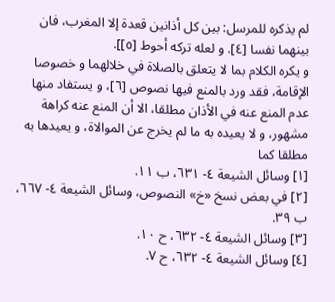لم يذكره للمرسل: بين كل أذانين قعدة إلا المغرب، فان بينهما نفسا [٤]. و لعله تركه أحوط [٥]].
و يكره الكلام بما لا يتعلق بالصلاة في خلالهما و خصوصا الإقامة، فقد ورد بالمنع فيها نصوص [٦]، و يستفاد منها عدم المنع عنه في الأذان مطلقا، الا أن المنع عنه كراهة مشهور، و لا يعيده به ما لم يخرج عن الموالاة، و يعيدها به مطلقا كما
[١] وسائل الشيعة ٤- ٦٣١، ب ١١.
[٢] في بعض نسخ «خ» النصوص، وسائل الشيعة ٤- ٦٦٧، ب ٣٩.
[٣] وسائل الشيعة ٤- ٦٣٢، ح ١٠.
[٤] وسائل الشيعة ٤- ٦٣٢، ح ٧.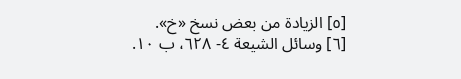[٥] الزيادة من بعض نسخ «خ».
[٦] وسائل الشيعة ٤- ٦٢٨، ب ١٠.